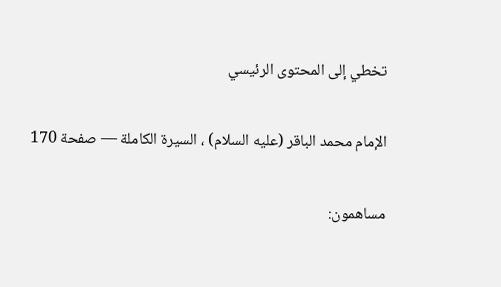تخطي إلى المحتوى الرئيسي

الإمام محمد الباقر (عليه السلام) ، السيرة الكاملة — صفحة 170

مساهمون: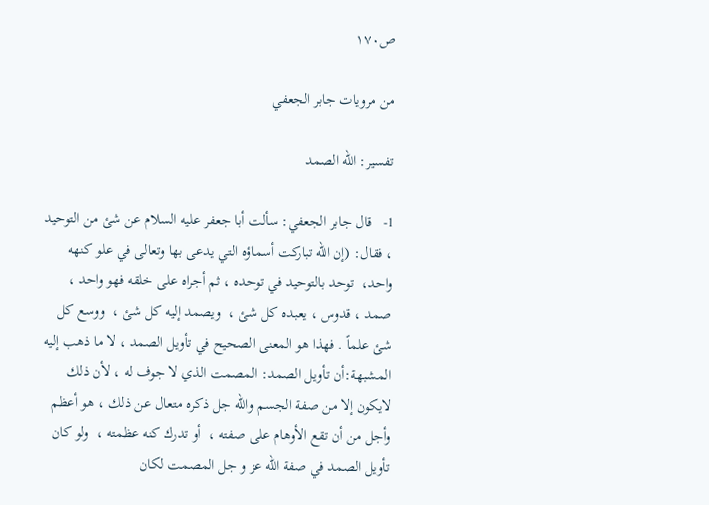ص١٧٠

من مرويات جابر الجعفي

تفسير: الله الصمد

1-   قال جابر الجعفي: سألت أبا جعفر عليه السلام عن شئ من التوحيد ، فقال: (إن الله تباركت أسماؤه التي يدعى بها وتعالى في علو كنهه واحد،  توحد بالتوحيد في توحده ، ثم أجراه على خلقه فهو واحد ، صمد ، قدوس ، يعبده كل شئ ،  ويصمد إليه كل شئ ،  ووسع كل شئ علماً . فهذا هو المعنى الصحيح في تأويل الصمد ، لا ما ذهب إليه المشبهة:أن تأويل الصمد: المصمت الذي لا جوف له ، لأن ذلك لايكون إلا من صفة الجسم والله جل ذكره متعال عن ذلك ، هو أعظم وأجل من أن تقع الأوهام على صفته ،  أو تدرك كنه عظمته ،  ولو كان تأويل الصمد في صفة الله عز و جل المصمت لكان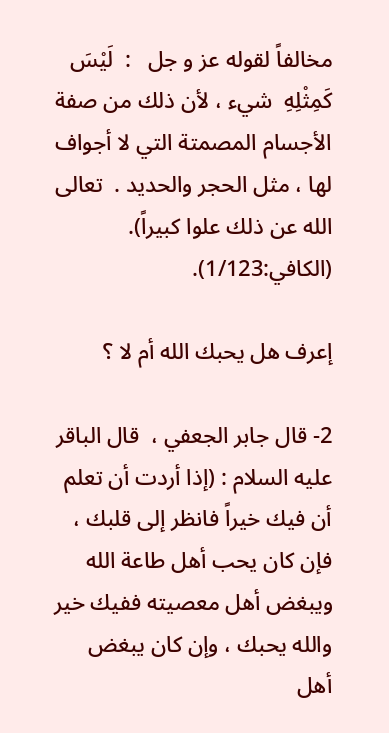مخالفاً لقوله عز و جل   :  لَيْسَ كَمِثْلِهِ  شيء ، لأن ذلك من صفة الأجسام المصمتة التي لا أجواف لها ، مثل الحجر والحديد .  تعالى الله عن ذلك علوا كبيراً).  (الكافي:1/123).

إعرف هل يحبك الله أم لا ؟

2- قال جابر الجعفي ،  قال الباقر عليه السلام : (إذا أردت أن تعلم أن فيك خيراً فانظر إلى قلبك ، فإن كان يحب أهل طاعة الله ويبغض أهل معصيته ففيك خير والله يحبك ، وإن كان يبغض أهل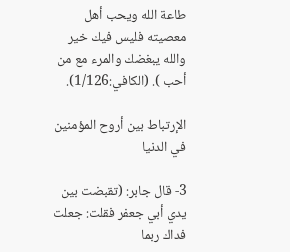طاعة الله ويحب أهل معصيته فليس فيك خير والله يبغضك والمرء مع من أحب ). (الكافي:1/126).

الإرتباط بين أروح المؤمنين في الدنيا

3- قال جابر: (تقبضت بين يدي أبي جعفر فقلت: جعلت فداك ربما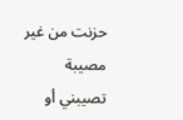حزنت من غير مصيبة تصيبني أو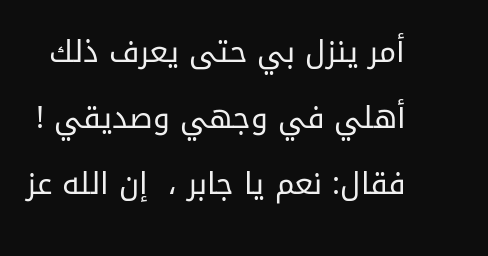أمر ينزل بي حتى يعرف ذلك أهلي في وجهي وصديقي ! فقال: نعم يا جابر ،  إن الله عز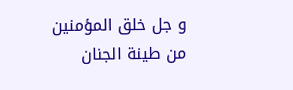و جل خلق المؤمنين من طينة الجنان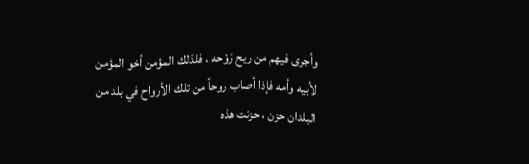وأجرى فيهم من ريح رَوْحه ، فلذلك المؤمن أخو المؤمن لأبيه وأمه فإذا أصاب روحاً من تلك الأرواح في بلد من البلدان حزن ، حزنت هذه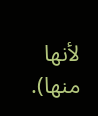لأنها منها).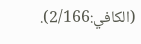(الكافي:2/166).